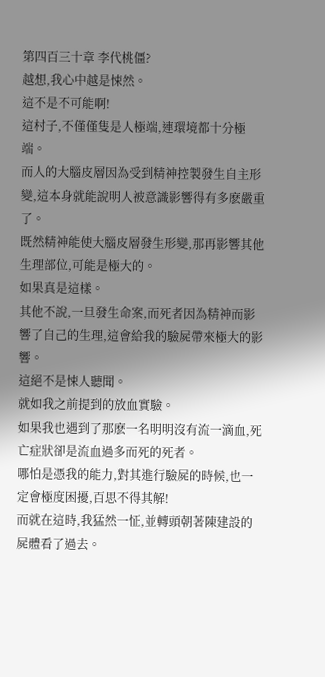第四百三十章 李代桃僵?
越想,我心中越是悚然。
這不是不可能啊!
這村子,不僅僅隻是人極端,連環境都十分極端。
而人的大腦皮層因為受到精神控製發生自主形變,這本身就能說明人被意識影響得有多麽嚴重了。
既然精神能使大腦皮層發生形變,那再影響其他生理部位,可能是極大的。
如果真是這樣。
其他不說,一旦發生命案,而死者因為精神而影響了自己的生理,這會給我的驗屍帶來極大的影響。
這絕不是悚人聽聞。
就如我之前提到的放血實驗。
如果我也遇到了那麽一名明明沒有流一滴血,死亡症狀卻是流血過多而死的死者。
哪怕是憑我的能力,對其進行驗屍的時候,也一定會極度困擾,百思不得其解!
而就在這時,我猛然一怔,並轉頭朝著陳建設的屍體看了過去。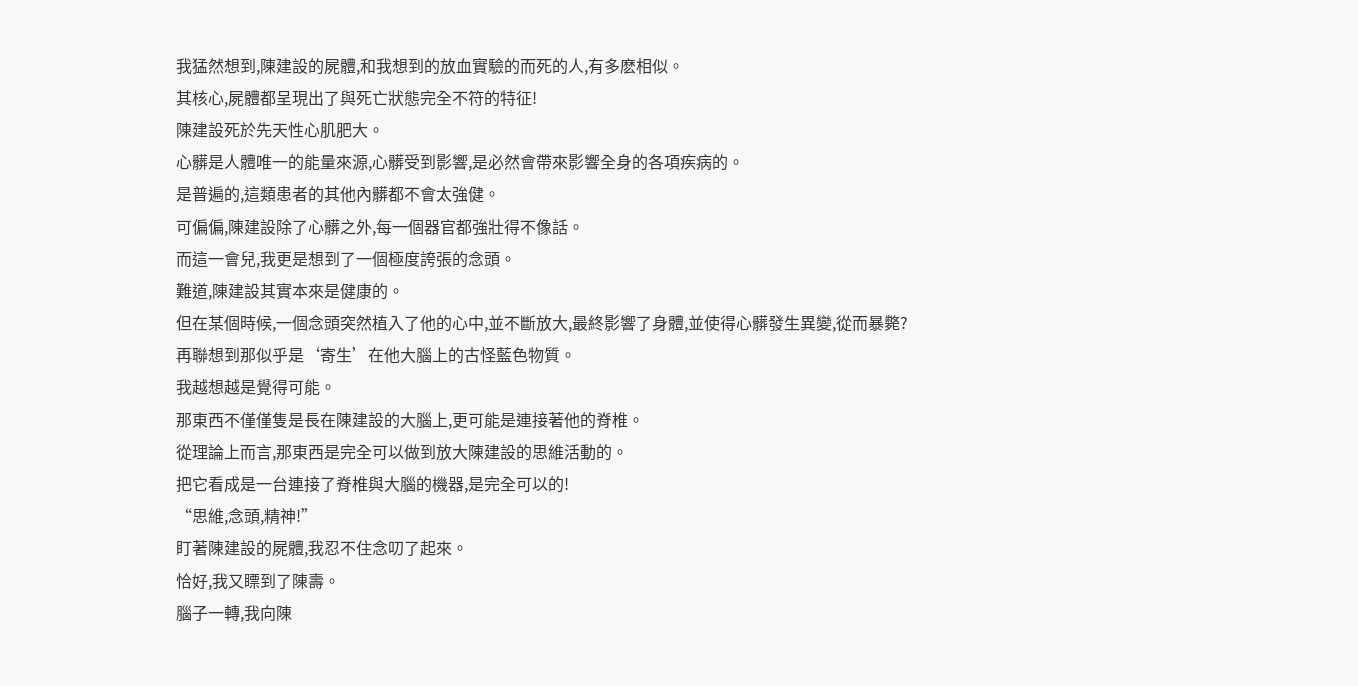我猛然想到,陳建設的屍體,和我想到的放血實驗的而死的人,有多麽相似。
其核心,屍體都呈現出了與死亡狀態完全不符的特征!
陳建設死於先天性心肌肥大。
心髒是人體唯一的能量來源,心髒受到影響,是必然會帶來影響全身的各項疾病的。
是普遍的,這類患者的其他內髒都不會太強健。
可偏偏,陳建設除了心髒之外,每一個器官都強壯得不像話。
而這一會兒,我更是想到了一個極度誇張的念頭。
難道,陳建設其實本來是健康的。
但在某個時候,一個念頭突然植入了他的心中,並不斷放大,最終影響了身體,並使得心髒發生異變,從而暴斃?
再聯想到那似乎是‘寄生’在他大腦上的古怪藍色物質。
我越想越是覺得可能。
那東西不僅僅隻是長在陳建設的大腦上,更可能是連接著他的脊椎。
從理論上而言,那東西是完全可以做到放大陳建設的思維活動的。
把它看成是一台連接了脊椎與大腦的機器,是完全可以的!
“思維,念頭,精神!”
盯著陳建設的屍體,我忍不住念叨了起來。
恰好,我又瞟到了陳壽。
腦子一轉,我向陳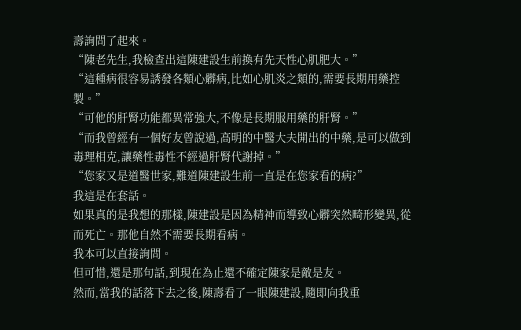壽詢問了起來。
“陳老先生,我檢查出這陳建設生前換有先天性心肌肥大。”
“這種病很容易誘發各類心髒病,比如心肌炎之類的,需要長期用藥控製。”
“可他的肝腎功能都異常強大,不像是長期服用藥的肝腎。”
“而我曾經有一個好友曾說過,高明的中醫大夫開出的中藥,是可以做到毒理相克,讓藥性毒性不經過肝腎代謝掉。”
“您家又是道醫世家,難道陳建設生前一直是在您家看的病?”
我這是在套話。
如果真的是我想的那樣,陳建設是因為精神而導致心髒突然畸形變異,從而死亡。那他自然不需要長期看病。
我本可以直接詢問。
但可惜,還是那句話,到現在為止還不確定陳家是敵是友。
然而,當我的話落下去之後,陳壽看了一眼陳建設,隨即向我重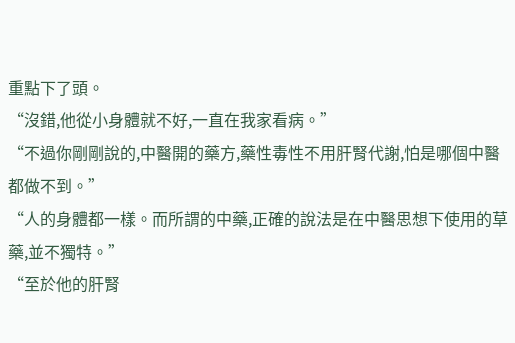重點下了頭。
“沒錯,他從小身體就不好,一直在我家看病。”
“不過你剛剛說的,中醫開的藥方,藥性毒性不用肝腎代謝,怕是哪個中醫都做不到。”
“人的身體都一樣。而所謂的中藥,正確的說法是在中醫思想下使用的草藥,並不獨特。”
“至於他的肝腎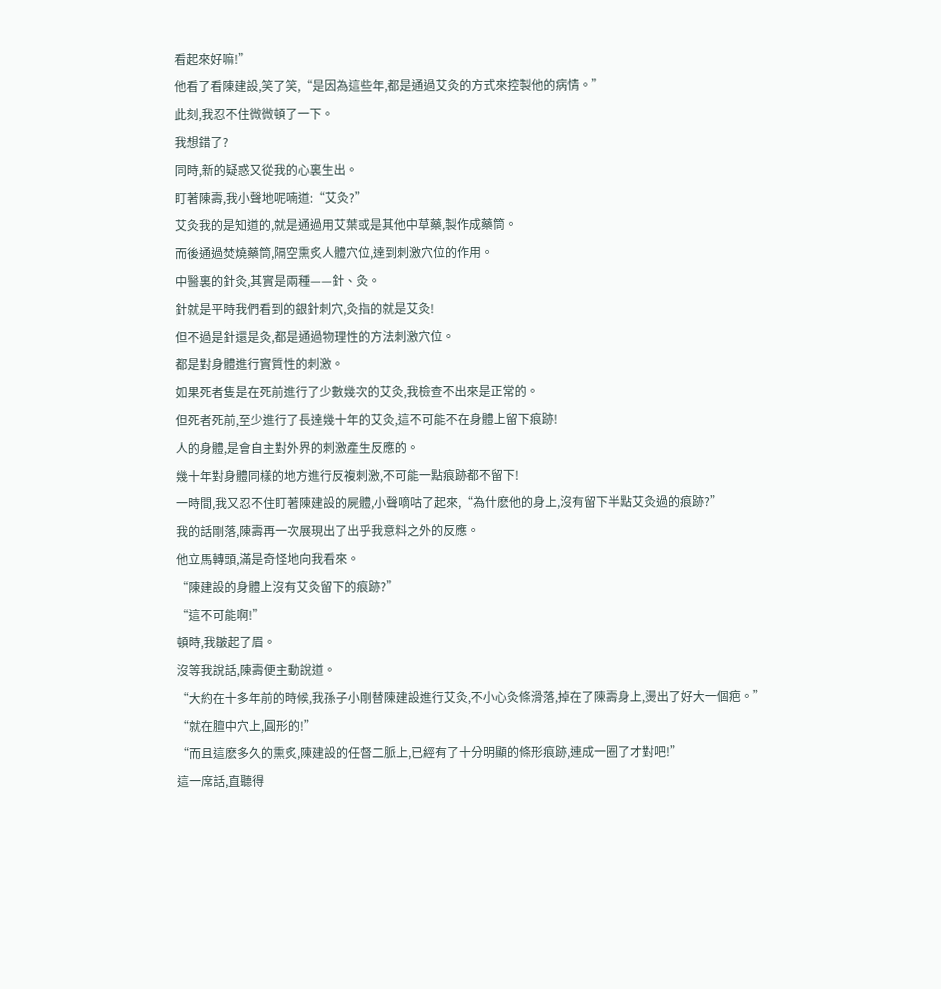看起來好嘛!”
他看了看陳建設,笑了笑,“是因為這些年,都是通過艾灸的方式來控製他的病情。”
此刻,我忍不住微微頓了一下。
我想錯了?
同時,新的疑惑又從我的心裏生出。
盯著陳壽,我小聲地呢喃道:“艾灸?”
艾灸我的是知道的,就是通過用艾葉或是其他中草藥,製作成藥筒。
而後通過焚燒藥筒,隔空熏炙人體穴位,達到刺激穴位的作用。
中醫裏的針灸,其實是兩種——針、灸。
針就是平時我們看到的銀針刺穴,灸指的就是艾灸!
但不過是針還是灸,都是通過物理性的方法刺激穴位。
都是對身體進行實質性的刺激。
如果死者隻是在死前進行了少數幾次的艾灸,我檢查不出來是正常的。
但死者死前,至少進行了長達幾十年的艾灸,這不可能不在身體上留下痕跡!
人的身體,是會自主對外界的刺激產生反應的。
幾十年對身體同樣的地方進行反複刺激,不可能一點痕跡都不留下!
一時間,我又忍不住盯著陳建設的屍體,小聲嘀咕了起來,“為什麽他的身上,沒有留下半點艾灸過的痕跡?”
我的話剛落,陳壽再一次展現出了出乎我意料之外的反應。
他立馬轉頭,滿是奇怪地向我看來。
“陳建設的身體上沒有艾灸留下的痕跡?”
“這不可能啊!”
頓時,我皺起了眉。
沒等我說話,陳壽便主動說道。
“大約在十多年前的時候,我孫子小剛替陳建設進行艾灸,不小心灸條滑落,掉在了陳壽身上,燙出了好大一個疤。”
“就在膻中穴上,圓形的!”
“而且這麽多久的熏炙,陳建設的任督二脈上,已經有了十分明顯的條形痕跡,連成一圈了才對吧!”
這一席話,直聽得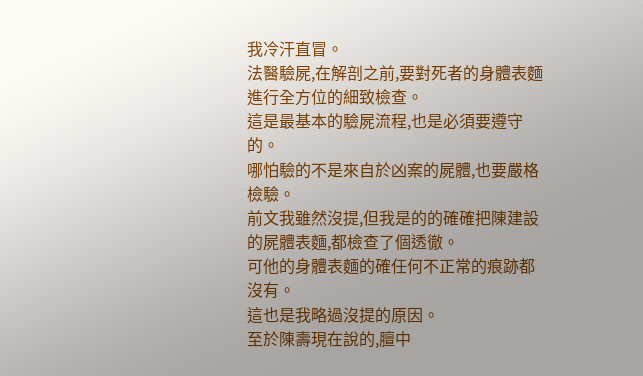我冷汗直冒。
法醫驗屍,在解剖之前,要對死者的身體表麵進行全方位的細致檢查。
這是最基本的驗屍流程,也是必須要遵守的。
哪怕驗的不是來自於凶案的屍體,也要嚴格檢驗。
前文我雖然沒提,但我是的的確確把陳建設的屍體表麵,都檢查了個透徹。
可他的身體表麵的確任何不正常的痕跡都沒有。
這也是我略過沒提的原因。
至於陳壽現在說的,膻中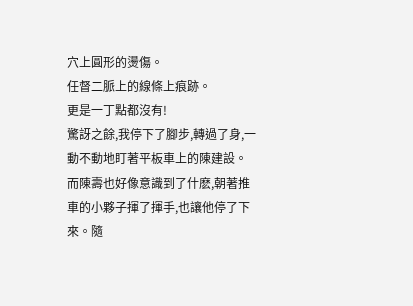穴上圓形的燙傷。
任督二脈上的線條上痕跡。
更是一丁點都沒有!
驚訝之餘,我停下了腳步,轉過了身,一動不動地盯著平板車上的陳建設。
而陳壽也好像意識到了什麽,朝著推車的小夥子揮了揮手,也讓他停了下來。隨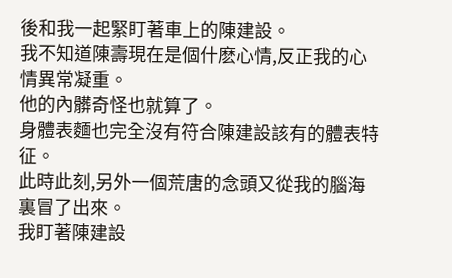後和我一起緊盯著車上的陳建設。
我不知道陳壽現在是個什麽心情,反正我的心情異常凝重。
他的內髒奇怪也就算了。
身體表麵也完全沒有符合陳建設該有的體表特征。
此時此刻,另外一個荒唐的念頭又從我的腦海裏冒了出來。
我盯著陳建設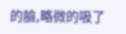的臉,略微的吸了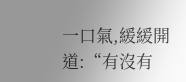一口氣,緩緩開道:“有沒有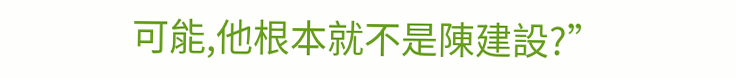可能,他根本就不是陳建設?”